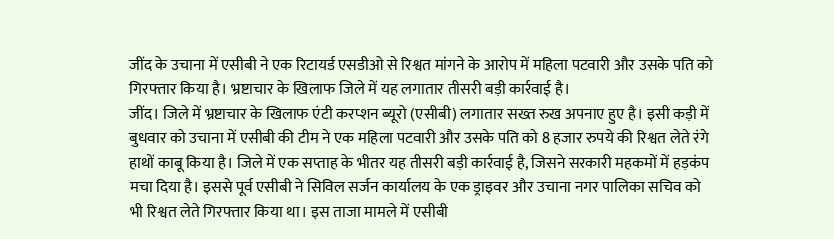जींद के उचाना में एसीबी ने एक रिटायर्ड एसडीओ से रिश्वत मांगने के आरोप में महिला पटवारी और उसके पति को गिरफ्तार किया है। भ्रष्टाचार के खिलाफ जिले में यह लगातार तीसरी बड़ी कार्रवाई है।
जींद। जिले में भ्रष्टाचार के खिलाफ एंटी करप्शन ब्यूरो (एसीबी) लगातार सख्त रुख अपनाए हुए है। इसी कड़ी में बुधवार को उचाना में एसीबी की टीम ने एक महिला पटवारी और उसके पति को 8 हजार रुपये की रिश्वत लेते रंगे हाथों काबू किया है। जिले में एक सप्ताह के भीतर यह तीसरी बड़ी कार्रवाई है, जिसने सरकारी महकमों में हड़कंप मचा दिया है। इससे पूर्व एसीबी ने सिविल सर्जन कार्यालय के एक ड्राइवर और उचाना नगर पालिका सचिव को भी रिश्वत लेते गिरफ्तार किया था। इस ताजा मामले में एसीबी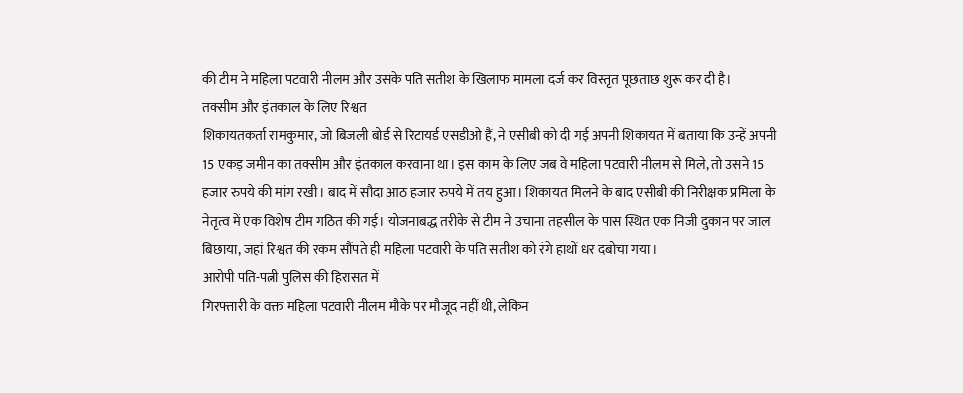की टीम ने महिला पटवारी नीलम और उसके पति सतीश के खिलाफ मामला दर्ज कर विस्तृत पूछताछ शुरू कर दी है।
तक्सीम और इंतकाल के लिए रिश्वत
शिकायतकर्ता रामकुमार, जो बिजली बोर्ड से रिटायर्ड एसडीओ हैं, ने एसीबी को दी गई अपनी शिकायत में बताया कि उन्हें अपनी 15 एकड़ जमीन का तक्सीम और इंतकाल करवाना था। इस काम के लिए जब वे महिला पटवारी नीलम से मिले, तो उसने 15 हजार रुपये की मांग रखी। बाद में सौदा आठ हजार रुपये में तय हुआ। शिकायत मिलने के बाद एसीबी की निरीक्षक प्रमिला के नेतृत्व में एक विशेष टीम गठित की गई। योजनाबद्ध तरीके से टीम ने उचाना तहसील के पास स्थित एक निजी दुकान पर जाल बिछाया, जहां रिश्वत की रकम सौंपते ही महिला पटवारी के पति सतीश को रंगे हाथों धर दबोचा गया।
आरोपी पति-पत्नी पुलिस की हिरासत में
गिरफ्तारी के वक्त महिला पटवारी नीलम मौके पर मौजूद नहीं थी, लेकिन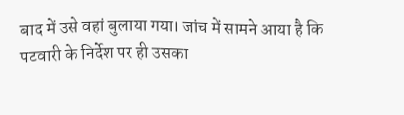बाद में उसे वहां बुलाया गया। जांच में सामने आया है कि पटवारी के निर्देश पर ही उसका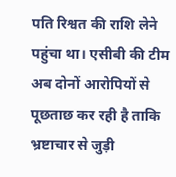पति रिश्वत की राशि लेने पहुंचा था। एसीबी की टीम अब दोनों आरोपियों से पूछताछ कर रही है ताकि भ्रष्टाचार से जुड़ी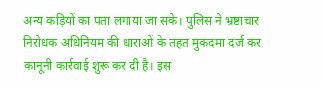अन्य कड़ियों का पता लगाया जा सके। पुलिस ने भ्रष्टाचार निरोधक अधिनियम की धाराओं के तहत मुकदमा दर्ज कर कानूनी कार्रवाई शुरू कर दी है। इस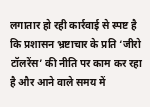लगातार हो रही कार्रवाई से स्पष्ट है कि प्रशासन भ्रष्टाचार के प्रति ‘जीरो टॉलरेंस’ की नीति पर काम कर रहा है और आने वाले समय में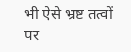भी ऐसे भ्रष्ट तत्वों पर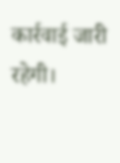कार्रवाई जारी रहेगी।